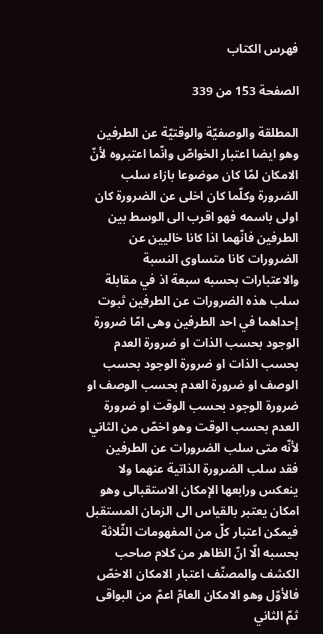فهرس الكتاب

الصفحة 153 من 339

المطلقة والوصفيّة والوقتيّة عن الطرفين وهو ايضا اعتبار الخواصّ وانّما اعتبروه لأنّ الامكان لمّا كان موضوعا بازاء سلب الضرورة وكلّما كان اخلى عن الضرورة كان اولى باسمه فهو اقرب الى الوسط بين الطرفين فانّهما اذا كانا خاليين عن الضرورات كانا متساوى النسبة والاعتبارات بحسبه سبعة اذ في مقابلة سلب هذه الضرورات عن الطرفين ثبوت إحداهما في احد الطرفين وهى امّا ضرورة الوجود بحسب الذات او ضرورة العدم بحسب الذات او ضرورة الوجود بحسب الوصف او ضرورة العدم بحسب الوصف او ضرورة الوجود بحسب الوقت او ضرورة العدم بحسب الوقت وهو اخصّ من الثاني لأنّه متى سلب الضرورات عن الطرفين فقد سلب الضرورة الذاتية عنهما ولا ينعكس ورابعها الإمكان الاستقبالى وهو امكان يعتبر بالقياس الى الزمان المستقبل فيمكن اعتبار كلّ من المفهومات الثّلاثة بحسبه الّا انّ الظاهر من كلام صاحب الكشف والمصنّف اعتبار الامكان الاخصّ فالأوّل وهو الامكان العامّ اعمّ من البواقى ثمّ الثاني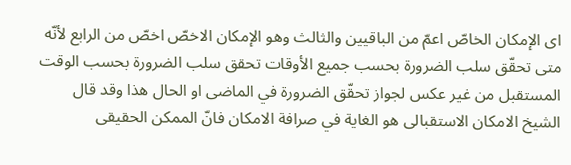اى الإمكان الخاصّ اعمّ من الباقيين والثالث وهو الإمكان الاخصّ اخصّ من الرابع لأنّه متى تحقّق سلب الضرورة بحسب جميع الأوقات تحقق سلب الضرورة بحسب الوقت المستقبل من غير عكس لجواز تحقّق الضرورة في الماضى او الحال هذا وقد قال الشيخ الامكان الاستقبالى هو الغاية في صرافة الامكان فانّ الممكن الحقيقى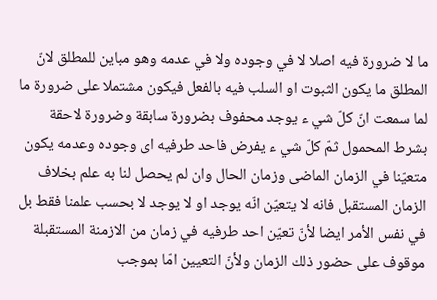ما لا ضرورة فيه اصلا لا في وجوده ولا في عدمه وهو مباين للمطلق لانّ المطلق ما يكون الثبوت او السلب فيه بالفعل فيكون مشتملا على ضرورة ما لما سمعت انّ كلّ شي ء يوجد محفوف بضرورة سابقة وضرورة لاحقة بشرط المحمول ثمّ كلّ شي ء يفرض فاحد طرفيه اى وجوده وعدمه يكون متعيّنا في الزمان الماضى وزمان الحال وان لم يحصل لنا به علم بخلاف الزمان المستقبل فانه لا يتعيّن انّه يوجد او لا يوجد لا بحسب علمنا فقط بل في نفس الأمر ايضا لأنّ تعيّن احد طرفيه في زمان من الازمنة المستقبلة موقوف على حضور ذلك الزمان ولأنّ التعيين امّا بموجب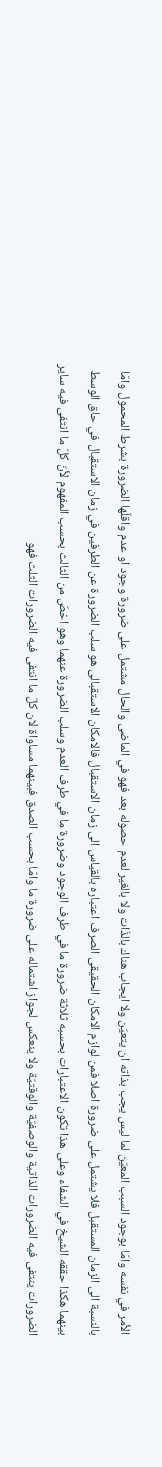الأمر في نفسه وامّا بوجود السبب المعيّن لما ليس يجب بذاته ان يتعيّن ولا ايجاب هناك بالذّات ولا بالغير لعدم حصوله بعد فهو في الماضى والحال مشتمل على ضرورة وجود او عدم واقلّها الضرورة بشرط المحمول وامّا بالنسبة الى الزمان المستقبل فلا يشتمل على ضرورة اصلا فمن لوازم الامكان الحقيقى الصرف اعتباره بالقياس الى زمان الاستقبال فالامكان الاستقبالى هو سلب الضرورة عن الطرفين في زمان الاستقبال في حاق الوسط بينهما هكذا حققه الشيخ في الشفاء وعلى هذا تكون الاعتبارات بحسبه ثلاثة ضرورة ما في طرف الوجود وضرورة ما في طرف العدم وسلب الضرورة عنهما وهو اخصّ من الثالث بحسب المفهوم لأنّ كلّ ما انتفى فيه ساير الضرورات ينتفى فيه الضرورات الذاتية والوصفيّة والوقتيّة ولا ينعكس لجواز اشتماله على ضرورة ما وامّا بحسب الصدق فبينهما مساواة لان كلّ ما انتفى فيه الضرورات الثلث فهو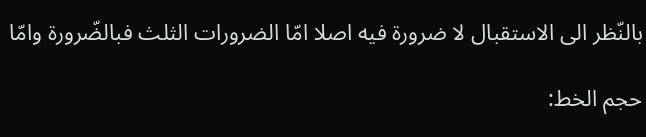بالنّظر الى الاستقبال لا ضرورة فيه اصلا امّا الضرورات الثلث فبالضّرورة وامّا

حجم الخط: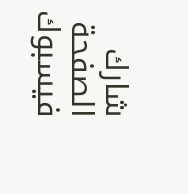شارك الصفحة
فيسبوك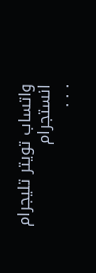واتساب تويتر تليجرام انستجرام
. . .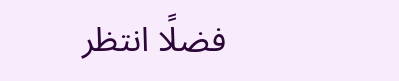فضلًا انتظر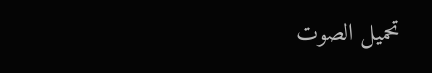تحميل الصوت